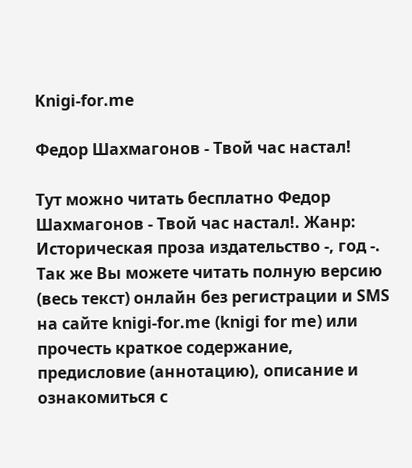Knigi-for.me

Федор Шахмагонов - Твой час настал!

Тут можно читать бесплатно Федор Шахмагонов - Твой час настал!. Жанр: Историческая проза издательство -, год -. Так же Вы можете читать полную версию (весь текст) онлайн без регистрации и SMS на сайте knigi-for.me (knigi for me) или прочесть краткое содержание, предисловие (аннотацию), описание и ознакомиться с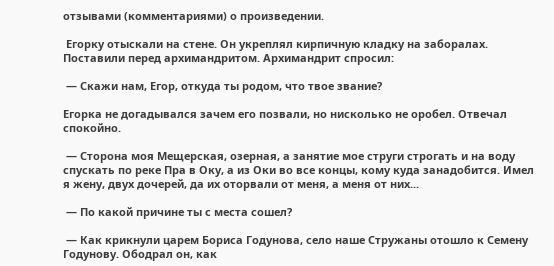отзывами (комментариями) о произведении.

 Егорку отыскали на стене. Он укреплял кирпичную кладку на заборалах. Поставили перед архимандритом. Архимандрит спросил:

 — Скажи нам, Егор, откуда ты родом, что твое звание?

Егорка не догадывался зачем его позвали, но нисколько не оробел. Отвечал спокойно.

 — Сторона моя Мещерская, озерная, а занятие мое струги строгать и на воду спускать по реке Пра в Оку, а из Оки во все концы, кому куда занадобится. Имел я жену, двух дочерей, да их оторвали от меня, а меня от них...

 — По какой причине ты с места сошел?

 — Как крикнули царем Бориса Годунова, село наше Стружаны отошло к Семену Годунову. Ободрал он, как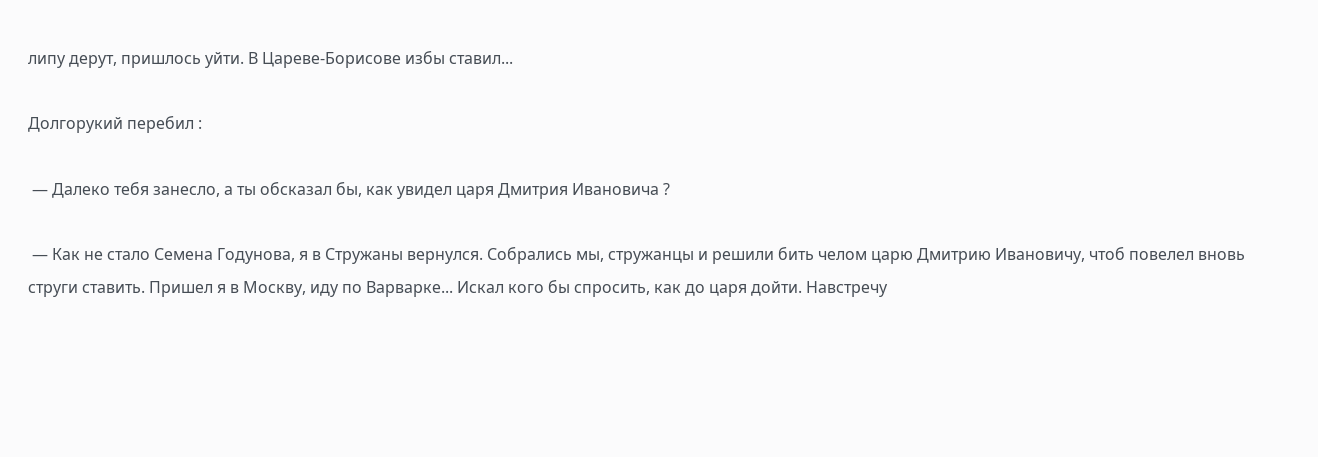липу дерут, пришлось уйти. В Цареве-Борисове избы ставил...

Долгорукий перебил :

 — Далеко тебя занесло, а ты обсказал бы, как увидел царя Дмитрия Ивановича ?

 — Как не стало Семена Годунова, я в Стружаны вернулся. Собрались мы, стружанцы и решили бить челом царю Дмитрию Ивановичу, чтоб повелел вновь струги ставить. Пришел я в Москву, иду по Варварке... Искал кого бы спросить, как до царя дойти. Навстречу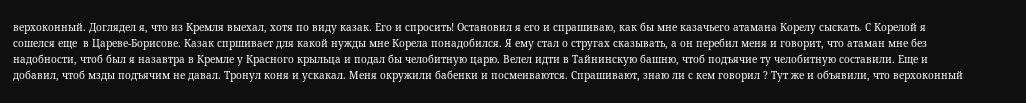верхоконный. Доглядел я, что из Кремля выехал, хотя по виду казак. Его и спросить! Остановил я его и спрашиваю, как бы мне казачьего атамана Корелу сыскать. С Корелой я сошелся еще  в Цареве-Борисове. Казак спршивает для какой нужды мне Корела понадобился. Я ему стал о стругах сказывать, а он перебил меня и говорит, что атаман мне без надобности, чтоб был я назавтра в Кремле у Красного крыльца и подал бы челобитную царю. Велел идти в Тайнинскую башню, чтоб подъячие ту челобитную составили. Еще и добавил, чтоб мзды подъячим не давал. Тронул коня и ускакал. Меня окружили бабенки и посмеиваются. Спрашивают, знаю ли с кем говорил ? Тут же и объявили, что верхоконный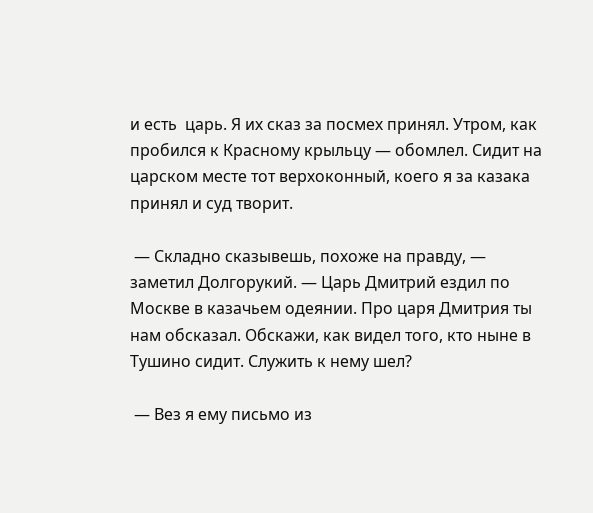и есть  царь. Я их сказ за посмех принял. Утром, как пробился к Красному крыльцу — обомлел. Сидит на царском месте тот верхоконный, коего я за казака принял и суд творит.

 — Складно сказывешь, похоже на правду, — заметил Долгорукий. — Царь Дмитрий ездил по Москве в казачьем одеянии. Про царя Дмитрия ты нам обсказал. Обскажи, как видел того, кто ныне в Тушино сидит. Служить к нему шел?

 — Вез я ему письмо из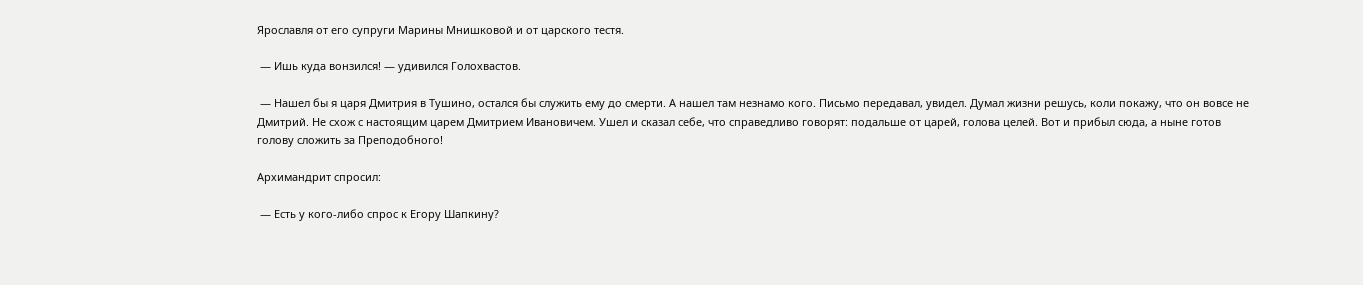Ярославля от его супруги Марины Мнишковой и от царского тестя.

 — Ишь куда вонзился! — удивился Голохвастов.

 — Нашел бы я царя Дмитрия в Тушино, остался бы служить ему до смерти. А нашел там незнамо кого. Письмо передавал, увидел. Думал жизни решусь, коли покажу, что он вовсе не Дмитрий. Не схож с настоящим царем Дмитрием Ивановичем. Ушел и сказал себе, что справедливо говорят: подальше от царей, голова целей. Вот и прибыл сюда, а ныне готов голову сложить за Преподобного!

Архимандрит спросил:

 — Есть у кого-либо спрос к Егору Шапкину?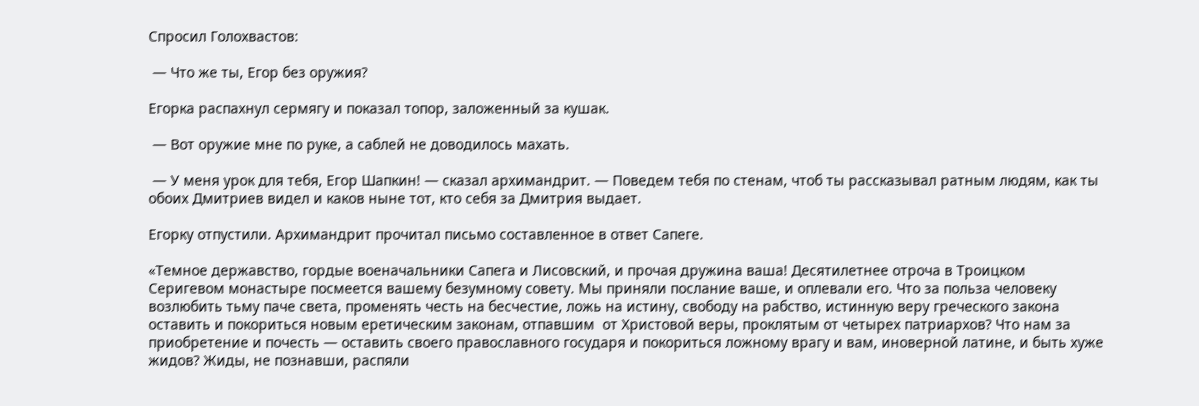Спросил Голохвастов:

 — Что же ты, Егор без оружия?

Егорка распахнул сермягу и показал топор, заложенный за кушак.

 — Вот оружие мне по руке, а саблей не доводилось махать.

 — У меня урок для тебя, Егор Шапкин! — сказал архимандрит. — Поведем тебя по стенам, чтоб ты рассказывал ратным людям, как ты обоих Дмитриев видел и каков ныне тот, кто себя за Дмитрия выдает.

Егорку отпустили. Архимандрит прочитал письмо составленное в ответ Сапеге.

«Темное державство, гордые военачальники Сапега и Лисовский, и прочая дружина ваша! Десятилетнее отроча в Троицком Серигевом монастыре посмеется вашему безумному совету. Мы приняли послание ваше, и оплевали его. Что за польза человеку возлюбить тьму паче света, променять честь на бесчестие, ложь на истину, свободу на рабство, истинную веру греческого закона оставить и покориться новым еретическим законам, отпавшим  от Христовой веры, проклятым от четырех патриархов? Что нам за приобретение и почесть — оставить своего православного государя и покориться ложному врагу и вам, иноверной латине, и быть хуже жидов? Жиды, не познавши, распяли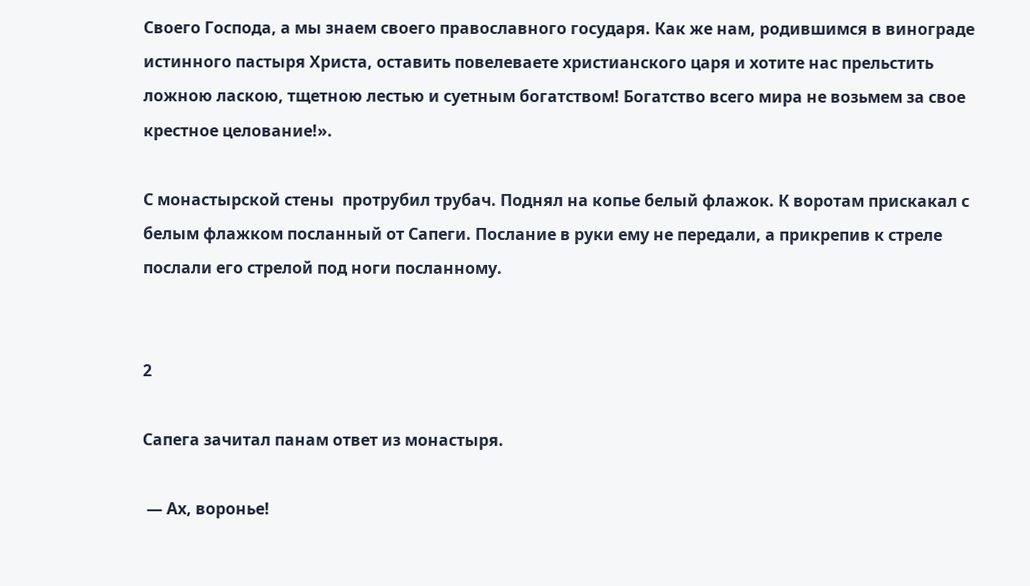Своего Господа, а мы знаем своего православного государя. Как же нам, родившимся в винограде истинного пастыря Христа, оставить повелеваете христианского царя и хотите нас прельстить ложною ласкою, тщетною лестью и суетным богатством! Богатство всего мира не возьмем за свое крестное целование!».

С монастырской стены  протрубил трубач. Поднял на копье белый флажок. К воротам прискакал с белым флажком посланный от Сапеги. Послание в руки ему не передали, а прикрепив к стреле послали его стрелой под ноги посланному.


2

Сапега зачитал панам ответ из монастыря.

 — Ах, воронье!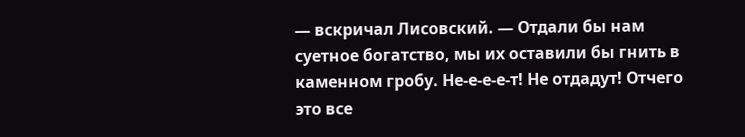— вскричал Лисовский. — Отдали бы нам суетное богатство, мы их оставили бы гнить в каменном гробу. Не-е-е-е-т! Не отдадут! Отчего это все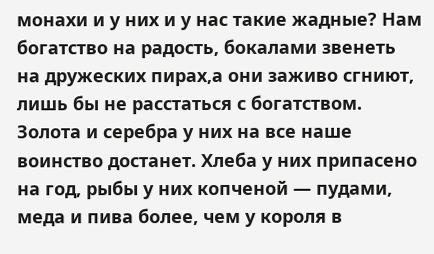монахи и у них и у нас такие жадные? Нам богатство на радость, бокалами звенеть на дружеских пирах,а они заживо сгниют, лишь бы не расстаться с богатством. Золота и серебра у них на все наше воинство достанет. Хлеба у них припасено на год, рыбы у них копченой — пудами, меда и пива более, чем у короля в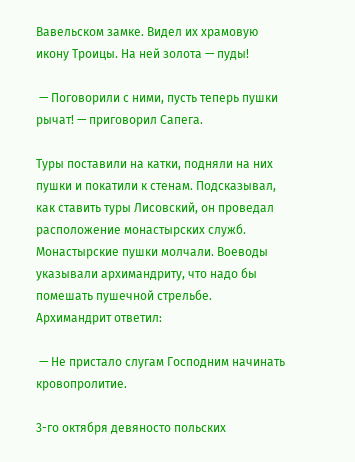Вавельском замке. Видел их храмовую икону Троицы. На ней золота — пуды!

 — Поговорили с ними, пусть теперь пушки рычат! — приговорил Сапега.

Туры поставили на катки, подняли на них пушки и покатили к стенам. Подсказывал, как ставить туры Лисовский, он проведал расположение монастырских служб. Монастырские пушки молчали. Воеводы указывали архимандриту, что надо бы помешать пушечной стрельбе. Архимандрит ответил:

 — Не пристало слугам Господним начинать кровопролитие.

3-го октября девяносто польских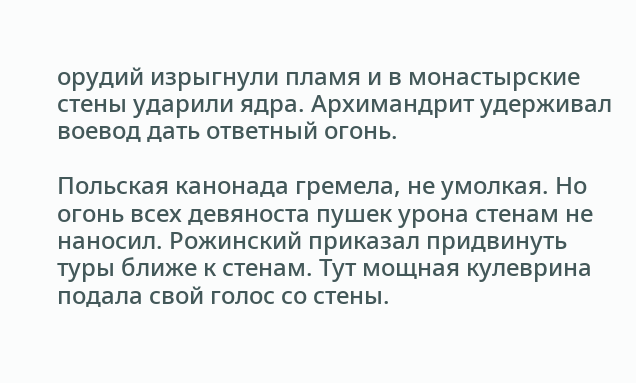орудий изрыгнули пламя и в монастырские стены ударили ядра. Архимандрит удерживал воевод дать ответный огонь.

Польская канонада гремела, не умолкая. Но огонь всех девяноста пушек урона стенам не наносил. Рожинский приказал придвинуть туры ближе к стенам. Тут мощная кулеврина подала свой голос со стены.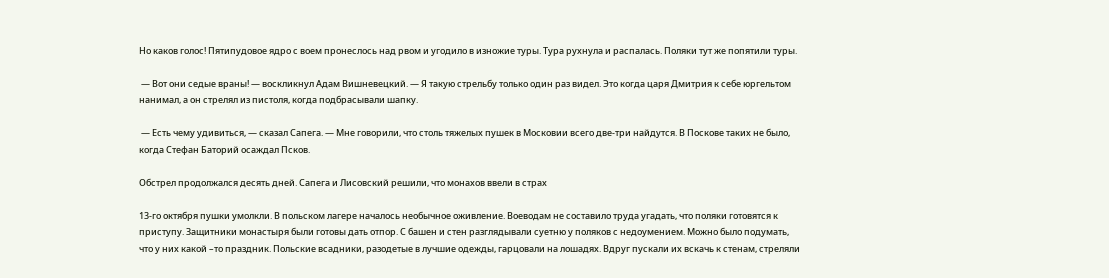Но каков голос! Пятипудовое ядро с воем пронеслось над рвом и угодило в изножие туры. Тура рухнула и распалась. Поляки тут же попятили туры.

 — Вот они седые враны! — воскликнул Адам Вишневецкий. — Я такую стрельбу только один раз видел. Это когда царя Дмитрия к себе юргельтом нанимал, а он стрелял из пистоля, когда подбрасывали шапку.

 — Есть чему удивиться, — сказал Сапега. — Мне говорили, что столь тяжелых пушек в Московии всего две-три найдутся. В Поскове таких не было, когда Стефан Баторий осаждал Псков.

Обстрел продолжался десять дней. Сапега и Лисовский решили, что монахов ввели в страх

13-го октября пушки умолкли. В польском лагере началось необычное оживление. Воеводам не составило труда угадать, что поляки готовятся к приступу. Защитники монастыря были готовы дать отпор. С башен и стен разглядывали суетню у поляков с недоумением. Можно было подумать, что у них какой –то праздник. Польские всадники, разодетые в лучшие одежды, гарцовали на лошадях. Вдруг пускали их вскачь к стенам, стреляли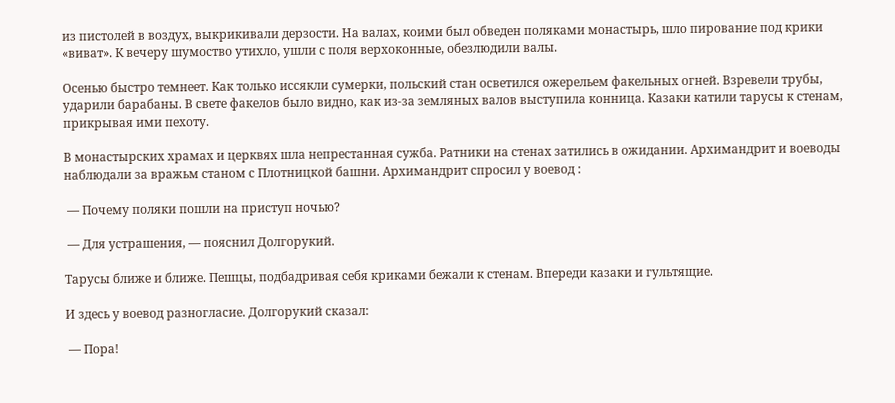из пистолей в воздух, выкрикивали дерзости. На валах, коими был обведен поляками монастырь, шло пирование под крики «виват». К вечеру шумоство утихло, ушли с поля верхоконные, обезлюдили валы.

Осенью быстро темнеет. Как только иссякли сумерки, польский стан осветился ожерельем факельных огней. Взревели трубы, ударили барабаны. В свете факелов было видно, как из-за земляных валов выступила конница. Казаки катили тарусы к стенам, прикрывая ими пехоту.

В монастырских храмах и церквях шла непрестанная сужба. Ратники на стенах затились в ожидании. Архимандрит и воеводы наблюдали за вражьм станом с Плотницкой башни. Архимандрит спросил у воевод :

 — Почему поляки пошли на приступ ночью?

 — Для устрашения, — пояснил Долгорукий.

Тарусы ближе и ближе. Пешцы, подбадривая себя криками бежали к стенам. Впереди казаки и гультящие.

И здесь у воевод разногласие. Долгорукий сказал:

 — Пора!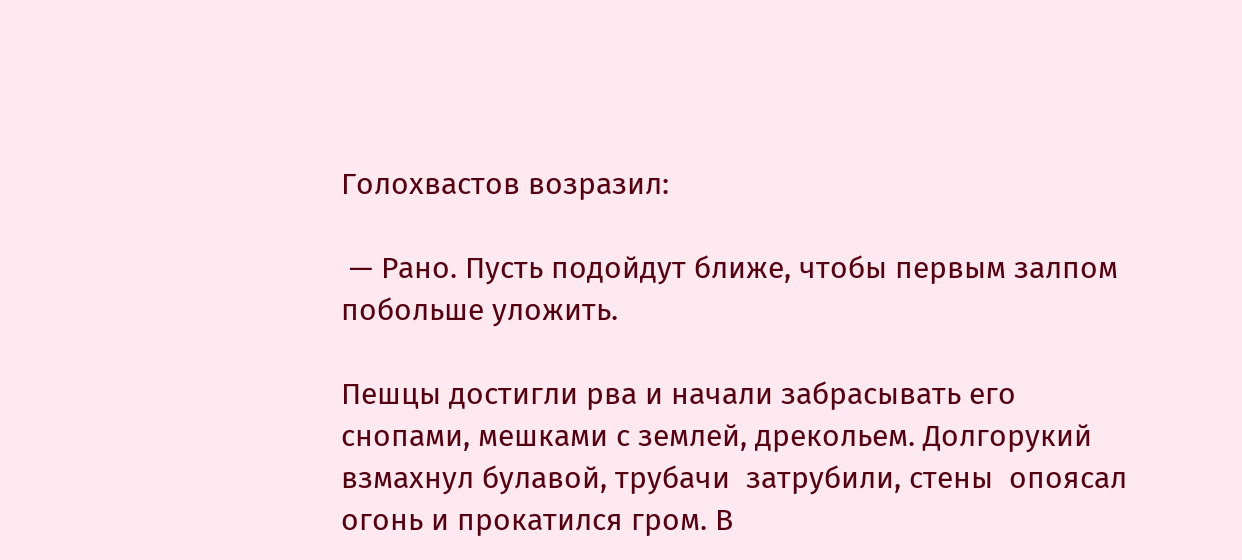Голохвастов возразил:

 — Рано. Пусть подойдут ближе, чтобы первым залпом побольше уложить.

Пешцы достигли рва и начали забрасывать его снопами, мешками с землей, дрекольем. Долгорукий взмахнул булавой, трубачи  затрубили, стены  опоясал огонь и прокатился гром. В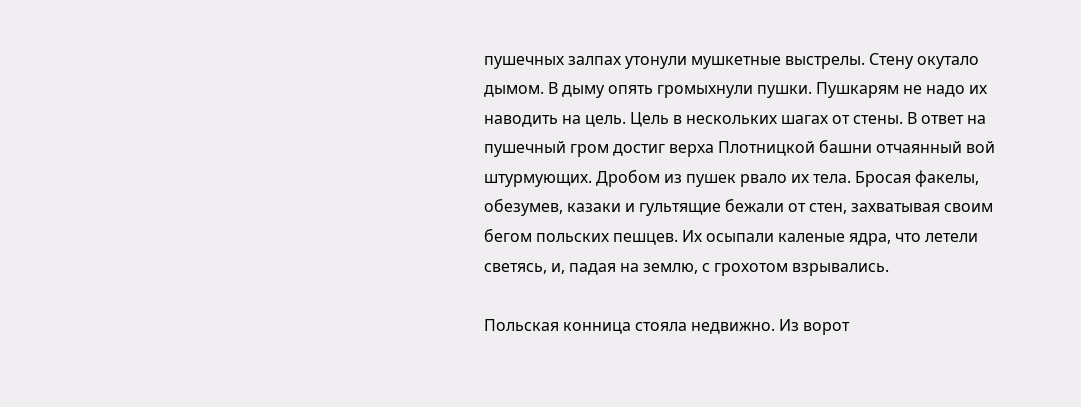пушечных залпах утонули мушкетные выстрелы. Стену окутало дымом. В дыму опять громыхнули пушки. Пушкарям не надо их наводить на цель. Цель в нескольких шагах от стены. В ответ на пушечный гром достиг верха Плотницкой башни отчаянный вой штурмующих. Дробом из пушек рвало их тела. Бросая факелы, обезумев, казаки и гультящие бежали от стен, захватывая своим бегом польских пешцев. Их осыпали каленые ядра, что летели светясь, и, падая на землю, с грохотом взрывались.

Польская конница стояла недвижно. Из ворот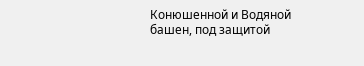Конюшенной и Водяной башен, под защитой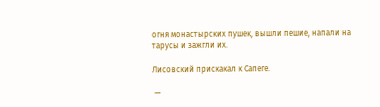огня монастырских пушек, вышли пешие, напали на тарусы и зажгли их.

Лисовский прискакал к Сапеге.

 —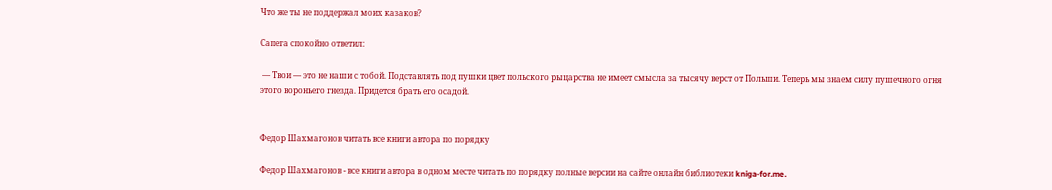Что же ты не поддержал моих казаков?

Сапега спокойно ответил:

 — Твои — это не наши с тобой. Подставлять под пушки цвет польского рыцарства не имеет смысла за тысячу верст от Польши. Теперь мы знаем силу пушечного огня этого вороньего гнезда. Придется брать его осадой.


Федор Шахмагонов читать все книги автора по порядку

Федор Шахмагонов - все книги автора в одном месте читать по порядку полные версии на сайте онлайн библиотеки kniga-for.me.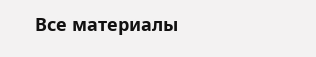Все материалы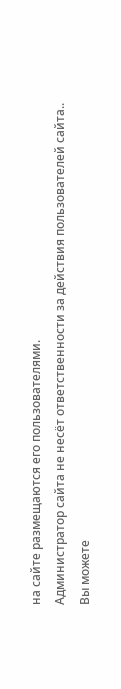на сайте размещаются его пользователями.
Администратор сайта не несёт ответственности за действия пользователей сайта..
Вы можете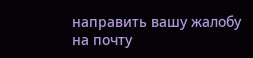направить вашу жалобу на почту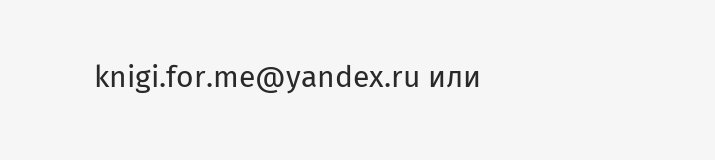knigi.for.me@yandex.ru или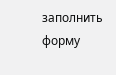заполнить форму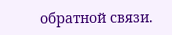обратной связи.